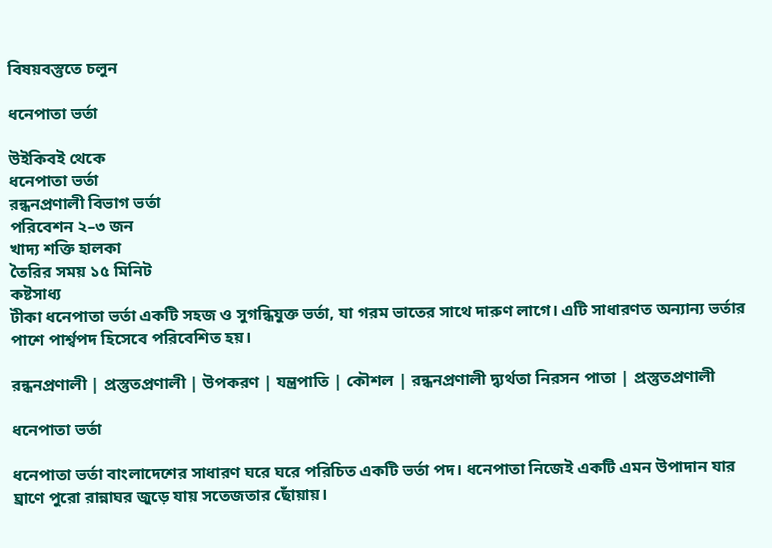বিষয়বস্তুতে চলুন

ধনেপাতা ভর্তা

উইকিবই থেকে
ধনেপাতা ভর্তা
রন্ধনপ্রণালী বিভাগ ভর্তা
পরিবেশন ২–৩ জন
খাদ্য শক্তি হালকা
তৈরির সময় ১৫ মিনিট
কষ্টসাধ্য
টীকা ধনেপাতা ভর্তা একটি সহজ ও সুগন্ধিযুক্ত ভর্তা, যা গরম ভাতের সাথে দারুণ লাগে। এটি সাধারণত অন্যান্য ভর্তার পাশে পার্শ্বপদ হিসেবে পরিবেশিত হয়।

রন্ধনপ্রণালী | প্রস্তুতপ্রণালী | উপকরণ | যন্ত্রপাতি | কৌশল | রন্ধনপ্রণালী দ্ব্যর্থতা নিরসন পাতা | প্রস্তুতপ্রণালী

ধনেপাতা ভর্তা

ধনেপাতা ভর্তা বাংলাদেশের সাধারণ ঘরে ঘরে পরিচিত একটি ভর্তা পদ। ধনেপাতা নিজেই একটি এমন উপাদান যার ঘ্রাণে পুরো রান্নাঘর জুড়ে যায় সতেজতার ছোঁয়ায়।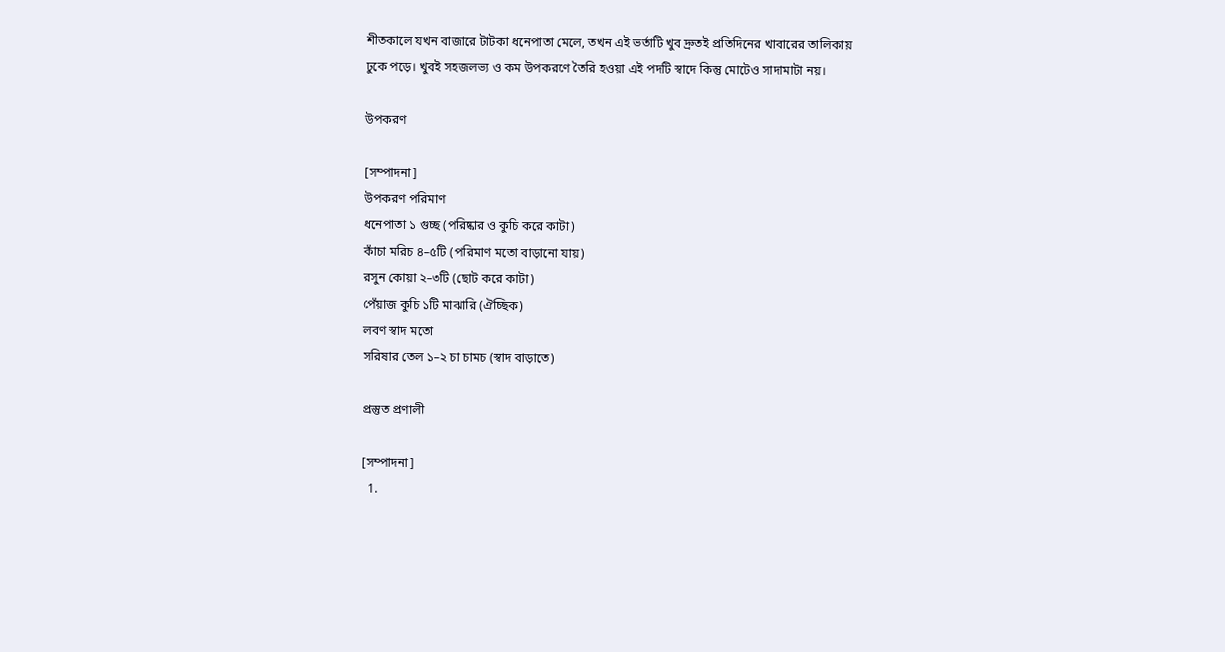শীতকালে যখন বাজারে টাটকা ধনেপাতা মেলে, তখন এই ভর্তাটি খুব দ্রুতই প্রতিদিনের খাবারের তালিকায় ঢুকে পড়ে। খুবই সহজলভ্য ও কম উপকরণে তৈরি হওয়া এই পদটি স্বাদে কিন্তু মোটেও সাদামাটা নয়।

উপকরণ

[সম্পাদনা]
উপকরণ পরিমাণ
ধনেপাতা ১ গুচ্ছ (পরিষ্কার ও কুচি করে কাটা)
কাঁচা মরিচ ৪–৫টি (পরিমাণ মতো বাড়ানো যায়)
রসুন কোয়া ২–৩টি (ছোট করে কাটা)
পেঁয়াজ কুচি ১টি মাঝারি (ঐচ্ছিক)
লবণ স্বাদ মতো
সরিষার তেল ১–২ চা চামচ (স্বাদ বাড়াতে)

প্রস্তুত প্রণালী

[সম্পাদনা]
  1.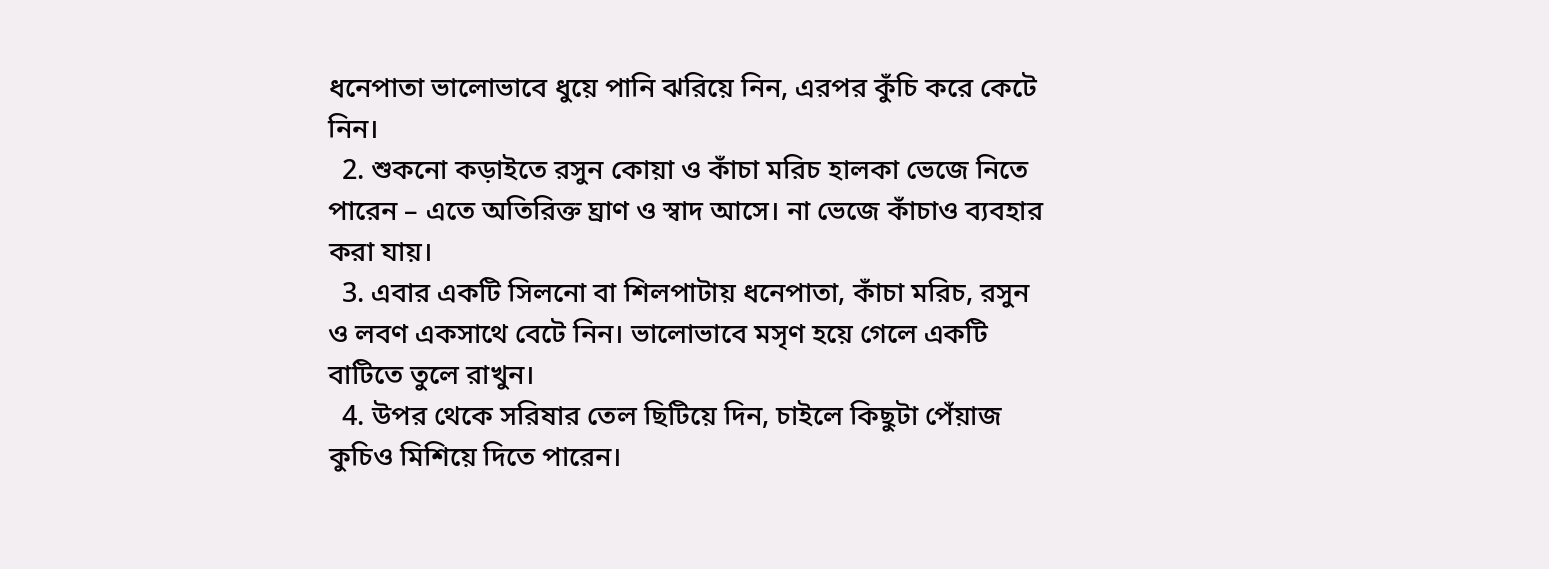ধনেপাতা ভালোভাবে ধুয়ে পানি ঝরিয়ে নিন, এরপর কুঁচি করে কেটে নিন।
  2. শুকনো কড়াইতে রসুন কোয়া ও কাঁচা মরিচ হালকা ভেজে নিতে পারেন – এতে অতিরিক্ত ঘ্রাণ ও স্বাদ আসে। না ভেজে কাঁচাও ব্যবহার করা যায়।
  3. এবার একটি সিলনো বা শিলপাটায় ধনেপাতা, কাঁচা মরিচ, রসুন ও লবণ একসাথে বেটে নিন। ভালোভাবে মসৃণ হয়ে গেলে একটি বাটিতে তুলে রাখুন।
  4. উপর থেকে সরিষার তেল ছিটিয়ে দিন, চাইলে কিছুটা পেঁয়াজ কুচিও মিশিয়ে দিতে পারেন।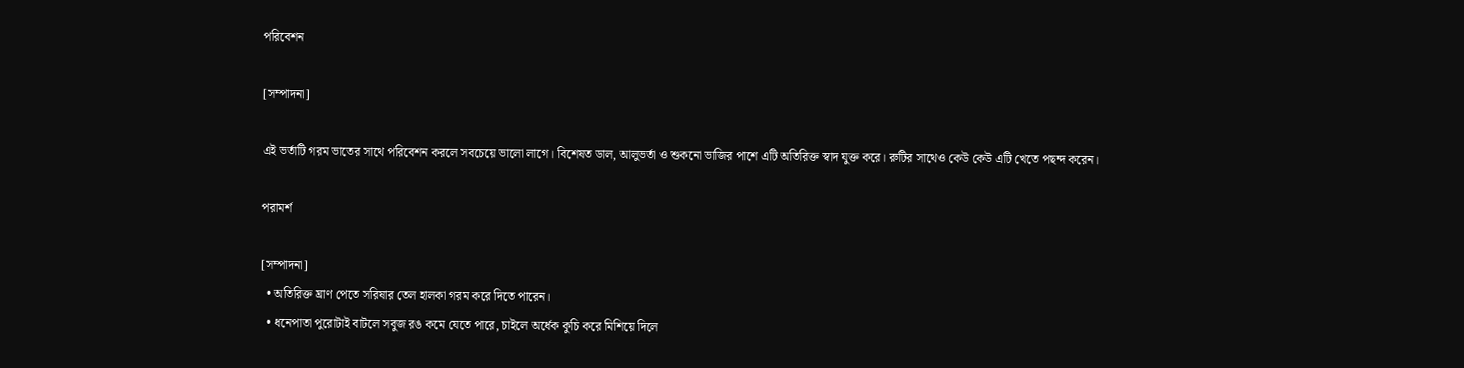পরিবেশন

[সম্পাদনা]

এই ভর্তাটি গরম ভাতের সাথে পরিবেশন করলে সবচেয়ে ভালো লাগে। বিশেষত ডাল, আলুভর্তা ও শুকনো ভাজির পাশে এটি অতিরিক্ত স্বাদ যুক্ত করে। রুটির সাথেও কেউ কেউ এটি খেতে পছন্দ করেন।

পরামর্শ

[সম্পাদনা]
  • অতিরিক্ত ঘ্রাণ পেতে সরিষার তেল হালকা গরম করে দিতে পারেন।
  • ধনেপাতা পুরোটাই বাটলে সবুজ রঙ কমে যেতে পারে, চাইলে অর্ধেক কুচি করে মিশিয়ে দিলে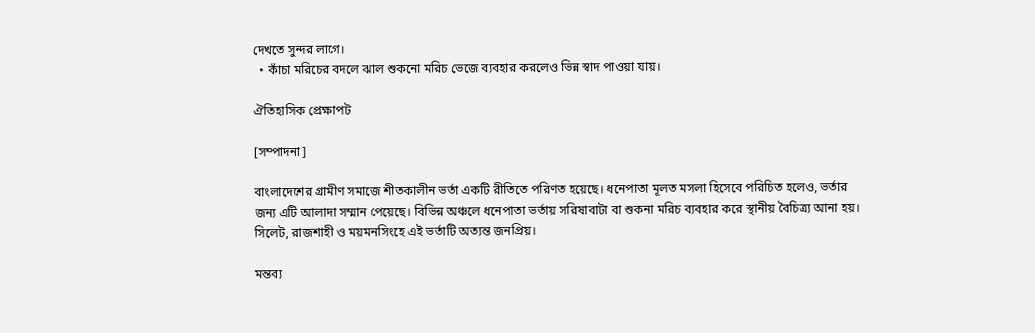দেখতে সুন্দর লাগে।
  • কাঁচা মরিচের বদলে ঝাল শুকনো মরিচ ভেজে ব্যবহার করলেও ভিন্ন স্বাদ পাওয়া যায়।

ঐতিহাসিক প্রেক্ষাপট

[সম্পাদনা]

বাংলাদেশের গ্রামীণ সমাজে শীতকালীন ভর্তা একটি রীতিতে পরিণত হয়েছে। ধনেপাতা মূলত মসলা হিসেবে পরিচিত হলেও, ভর্তার জন্য এটি আলাদা সম্মান পেয়েছে। বিভিন্ন অঞ্চলে ধনেপাতা ভর্তায় সরিষাবাটা বা শুকনা মরিচ ব্যবহার করে স্থানীয় বৈচিত্র্য আনা হয়। সিলেট, রাজশাহী ও ময়মনসিংহে এই ভর্তাটি অত্যন্ত জনপ্রিয়।

মন্তব্য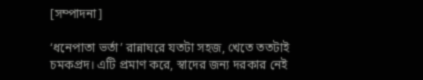[সম্পাদনা]

‘ধনেপাতা ভর্তা’ রান্নাঘরে যতটা সহজ, খেতে ততটাই চমকপ্রদ। এটি প্রমাণ করে, স্বাদের জন্য দরকার নেই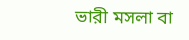ভারী মসলা বা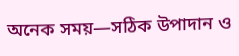অনেক সময়—সঠিক উপাদান ও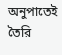অনুপাতেই তৈরি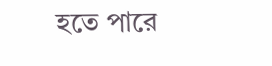হতে পারে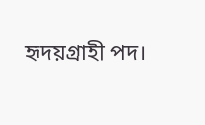হৃদয়গ্রাহী পদ।